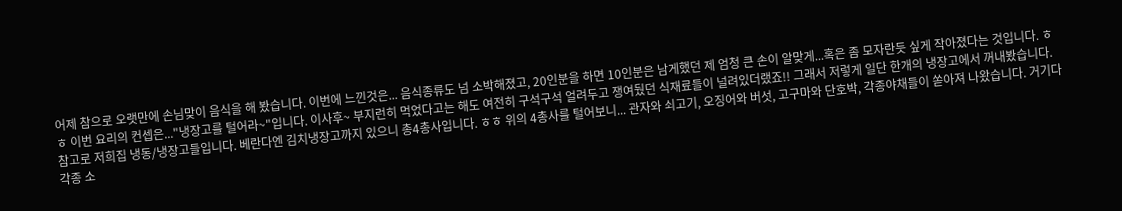어제 참으로 오랫만에 손님맞이 음식을 해 봤습니다. 이번에 느낀것은... 음식종류도 넘 소박해졌고, 20인분을 하면 10인분은 남게했던 제 엄청 큰 손이 알맞게...혹은 좀 모자란듯 싶게 작아졌다는 것입니다. ㅎㅎ 이번 요리의 컨셉은..."냉장고를 털어라~"입니다. 이사후~ 부지런히 먹었다고는 해도 여전히 구석구석 얼려두고 쟁여뒀던 식재료들이 널려있더랬죠!! 그래서 저렇게 일단 한개의 냉장고에서 꺼내봤습니다. 참고로 저희집 냉동/냉장고들입니다. 베란다엔 김치냉장고까지 있으니 총4총사입니다. ㅎㅎ 위의 4총사를 털어보니... 관자와 쇠고기, 오징어와 버섯, 고구마와 단호박, 각종야채들이 쏟아져 나왔습니다. 거기다 각종 소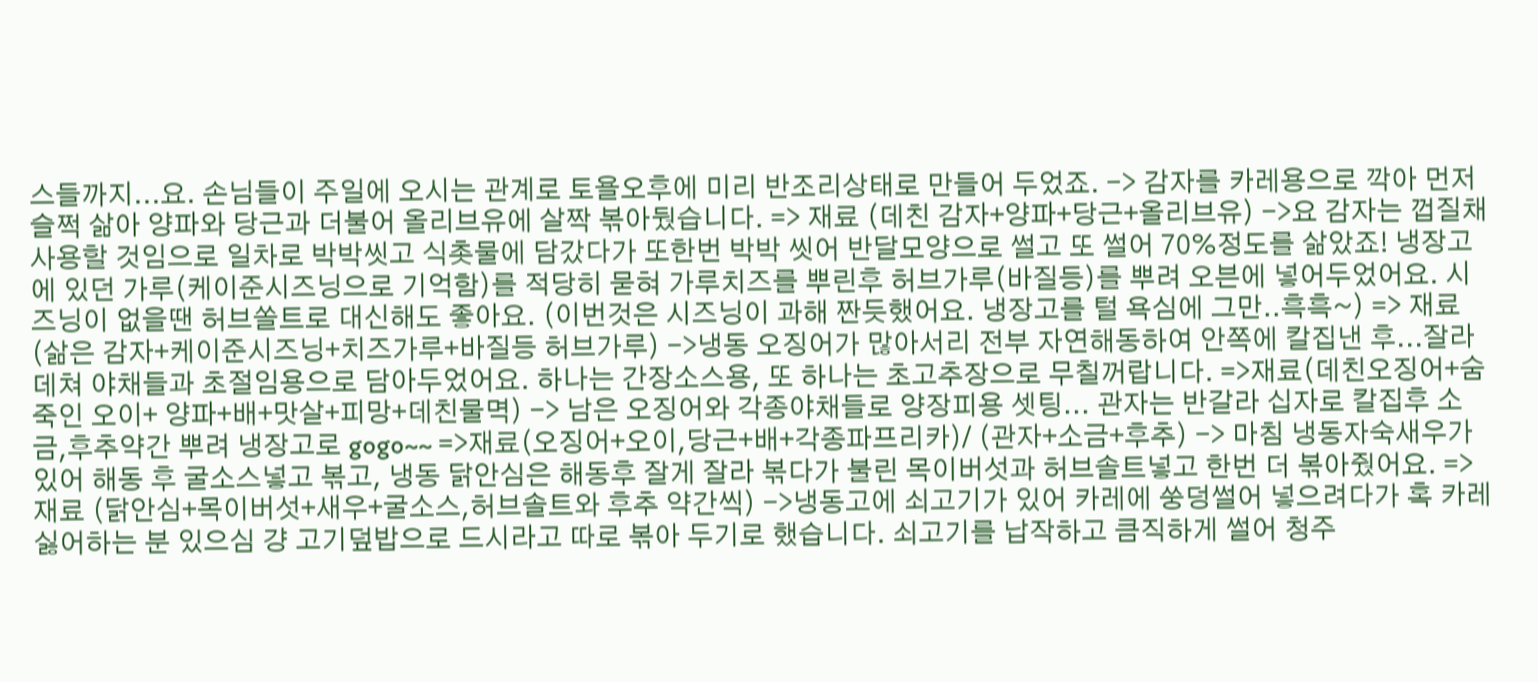스들까지...요. 손님들이 주일에 오시는 관계로 토욜오후에 미리 반조리상태로 만들어 두었죠. -> 감자를 카레용으로 깍아 먼저 슬쩍 삶아 양파와 당근과 더불어 올리브유에 살짝 볶아뒀습니다. => 재료 (데친 감자+양파+당근+올리브유) ->요 감자는 껍질채 사용할 것임으로 일차로 박박씻고 식촛물에 담갔다가 또한번 박박 씻어 반달모양으로 썰고 또 썰어 70%정도를 삶았죠! 냉장고에 있던 가루(케이준시즈닝으로 기억함)를 적당히 묻혀 가루치즈를 뿌린후 허브가루(바질등)를 뿌려 오븐에 넣어두었어요. 시즈닝이 없을땐 허브쏠트로 대신해도 좋아요. (이번것은 시즈닝이 과해 짠듯했어요. 냉장고를 털 욕심에 그만..흑흑~) => 재료 (삶은 감자+케이준시즈닝+치즈가루+바질등 허브가루) ->냉동 오징어가 많아서리 전부 자연해동하여 안쪽에 칼집낸 후...잘라 데쳐 야채들과 초절임용으로 담아두었어요. 하나는 간장소스용, 또 하나는 초고추장으로 무칠꺼랍니다. =>재료(데친오징어+숨죽인 오이+ 양파+배+맛살+피망+데친물멱) -> 남은 오징어와 각종야채들로 양장피용 셋팅... 관자는 반갈라 십자로 칼집후 소금,후추약간 뿌려 냉장고로 gogo~~ =>재료(오징어+오이,당근+배+각종파프리카)/ (관자+소금+후추) -> 마침 냉동자숙새우가 있어 해동 후 굴소스넣고 볶고, 냉동 닭안심은 해동후 잘게 잘라 볶다가 불린 목이버섯과 허브솔트넣고 한번 더 볶아줬어요. =>재료 (닭안심+목이버섯+새우+굴소스,허브솔트와 후추 약간씩) ->냉동고에 쇠고기가 있어 카레에 쑹덩썰어 넣으려다가 혹 카레싫어하는 분 있으심 걍 고기덮밥으로 드시라고 따로 볶아 두기로 했습니다. 쇠고기를 납작하고 큼직하게 썰어 청주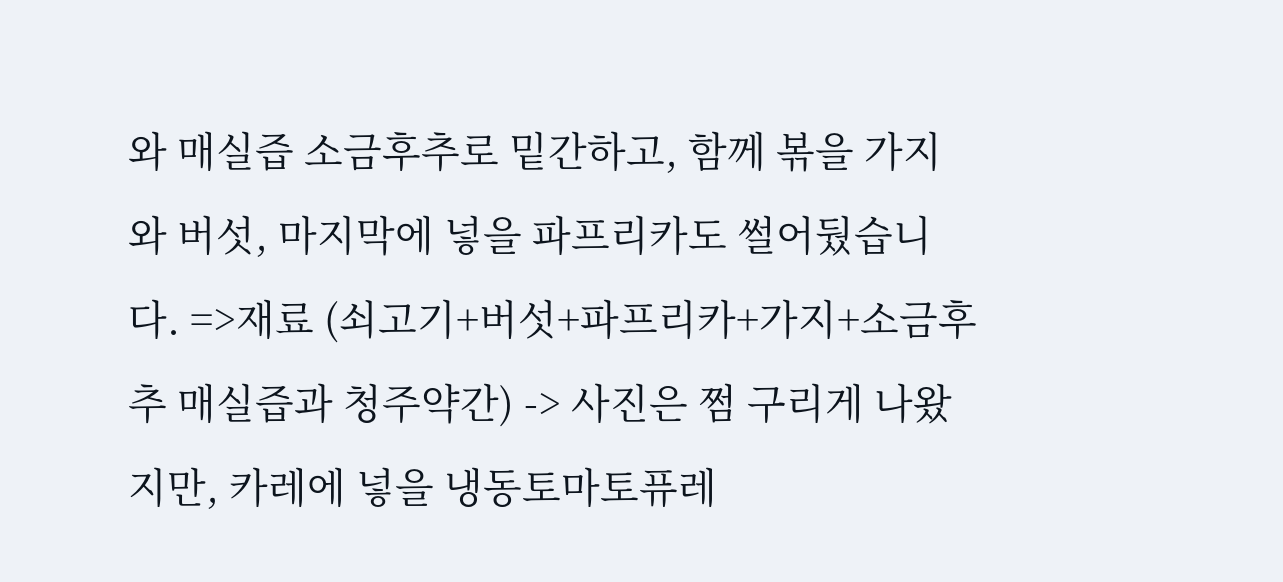와 매실즙 소금후추로 밑간하고, 함께 볶을 가지와 버섯, 마지막에 넣을 파프리카도 썰어뒀습니다. =>재료 (쇠고기+버섯+파프리카+가지+소금후추 매실즙과 청주약간) -> 사진은 쩜 구리게 나왔지만, 카레에 넣을 냉동토마토퓨레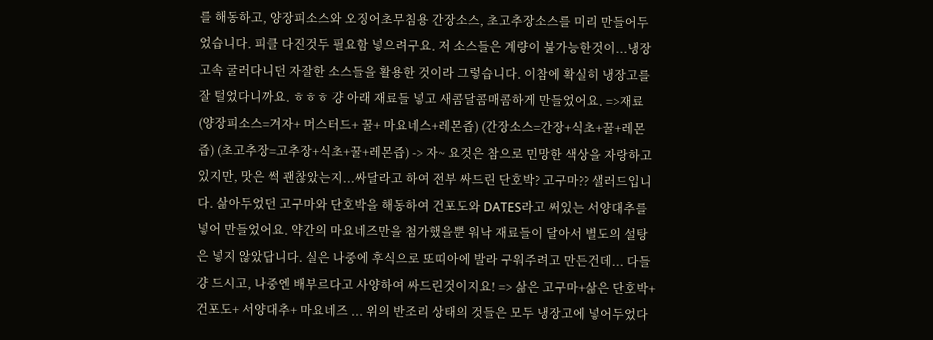를 해동하고, 양장피소스와 오징어초무침용 간장소스, 초고추장소스를 미리 만들어두었습니다. 피클 다진것두 필요함 넣으려구요. 저 소스들은 계량이 불가능한것이...냉장고속 굴러다니던 자잘한 소스들을 활용한 것이라 그렇습니다. 이참에 확실히 냉장고를 잘 털었다니까요. ㅎㅎㅎ 걍 아래 재료들 넣고 새콤달콤매콤하게 만들었어요. =>재료(양장피소스=겨자+ 머스터드+ 꿀+ 마요네스+레몬즙) (간장소스=간장+식초+꿀+레몬즙) (초고추장=고추장+식초+꿀+레몬즙) -> 자~ 요것은 참으로 민망한 색상을 자랑하고 있지만, 맛은 썩 괜찮았는지...싸달라고 하여 전부 싸드린 단호박? 고구마?? 샐러드입니다. 삶아두었던 고구마와 단호박을 해동하여 건포도와 DATES라고 써있는 서양대추를 넣어 만들었어요. 약간의 마요네즈만을 첨가했을뿐 워낙 재료들이 달아서 별도의 설탕은 넣지 않았답니다. 실은 나중에 후식으로 또띠아에 발라 구워주려고 만든건데... 다들 걍 드시고, 나중엔 배부르다고 사양하여 싸드린것이지요! => 삶은 고구마+삶은 단호박+ 건포도+ 서양대추+ 마요네즈 ... 위의 반조리 상태의 것들은 모두 냉장고에 넣어두었다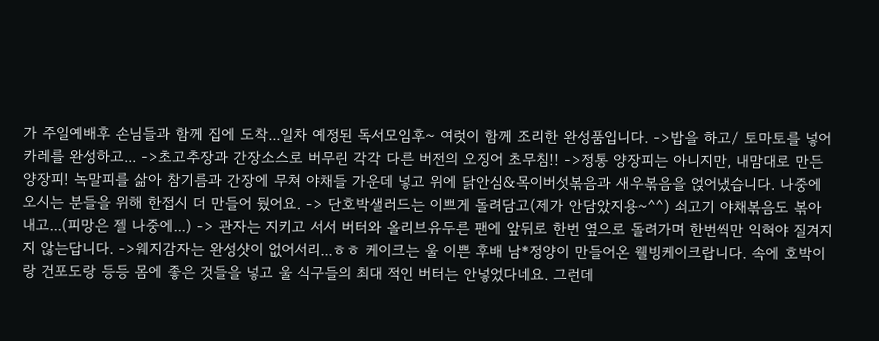가 주일예배후 손님들과 함께 집에 도착...일차 예정된 독서모임후~ 여럿이 함께 조리한 완성품입니다. ->밥을 하고/ 토마토를 넣어 카레를 완성하고... ->초고추장과 간장소스로 버무린 각각 다른 버전의 오징어 초무침!! ->정통 양장피는 아니지만, 내맘대로 만든 양장피! 녹말피를 삶아 참기름과 간장에 무쳐 야채들 가운데 넣고 위에 닭안심&목이버섯볶음과 새우볶음을 얹어냈습니다. 나중에 오시는 분들을 위해 한접시 더 만들어 뒀어요. -> 단호박샐러드는 이쁘게 돌려담고(제가 안담았지용~^^) 쇠고기 야채볶음도 볶아내고...(피망은 젤 나중에...) -> 관자는 지키고 서서 버터와 올리브유두른 팬에 앞뒤로 한번 옆으로 돌려가며 한번씩만 익혀야 질겨지지 않는답니다. ->웨지감자는 완성샷이 없어서리...ㅎㅎ 케이크는 울 이쁜 후배 남*정양이 만들어온 웰빙케이크랍니다. 속에 호박이랑 건포도랑 등등 몸에 좋은 것들을 넣고 울 식구들의 최대 적인 버터는 안넣었다네요. 그런데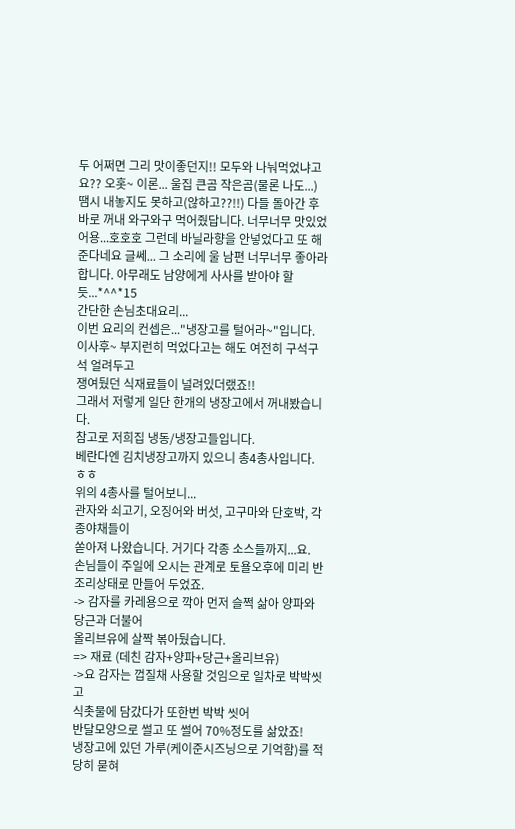두 어쩌면 그리 맛이좋던지!! 모두와 나눠먹었냐고요?? 오홋~ 이론... 울집 큰곰 작은곰(물론 나도...) 땜시 내놓지도 못하고(않하고??!!) 다들 돌아간 후 바로 꺼내 와구와구 먹어줬답니다. 너무너무 맛있었어용...호호호 그런데 바닐라향을 안넣었다고 또 해준다네요 글쎄... 그 소리에 울 남편 너무너무 좋아라합니다. 아무래도 남양에게 사사를 받아야 할듯...*^^*15
간단한 손님초대요리...
이번 요리의 컨셉은..."냉장고를 털어라~"입니다.
이사후~ 부지런히 먹었다고는 해도 여전히 구석구석 얼려두고
쟁여뒀던 식재료들이 널려있더랬죠!!
그래서 저렇게 일단 한개의 냉장고에서 꺼내봤습니다.
참고로 저희집 냉동/냉장고들입니다.
베란다엔 김치냉장고까지 있으니 총4총사입니다. ㅎㅎ
위의 4총사를 털어보니...
관자와 쇠고기, 오징어와 버섯, 고구마와 단호박, 각종야채들이
쏟아져 나왔습니다. 거기다 각종 소스들까지...요.
손님들이 주일에 오시는 관계로 토욜오후에 미리 반조리상태로 만들어 두었죠.
-> 감자를 카레용으로 깍아 먼저 슬쩍 삶아 양파와 당근과 더불어
올리브유에 살짝 볶아뒀습니다.
=> 재료 (데친 감자+양파+당근+올리브유)
->요 감자는 껍질채 사용할 것임으로 일차로 박박씻고
식촛물에 담갔다가 또한번 박박 씻어
반달모양으로 썰고 또 썰어 70%정도를 삶았죠!
냉장고에 있던 가루(케이준시즈닝으로 기억함)를 적당히 묻혀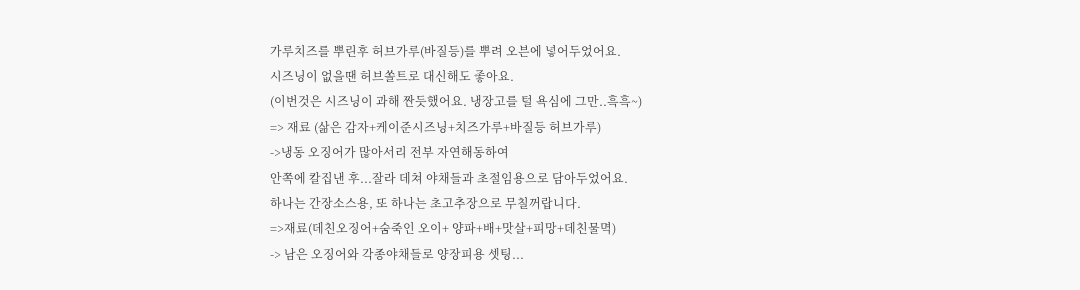가루치즈를 뿌린후 허브가루(바질등)를 뿌려 오븐에 넣어두었어요.
시즈닝이 없을땐 허브쏠트로 대신해도 좋아요.
(이번것은 시즈닝이 과해 짠듯했어요. 냉장고를 털 욕심에 그만..흑흑~)
=> 재료 (삶은 감자+케이준시즈닝+치즈가루+바질등 허브가루)
->냉동 오징어가 많아서리 전부 자연해동하여
안쪽에 칼집낸 후...잘라 데쳐 야채들과 초절임용으로 담아두었어요.
하나는 간장소스용, 또 하나는 초고추장으로 무칠꺼랍니다.
=>재료(데친오징어+숨죽인 오이+ 양파+배+맛살+피망+데친물멱)
-> 남은 오징어와 각종야채들로 양장피용 셋팅...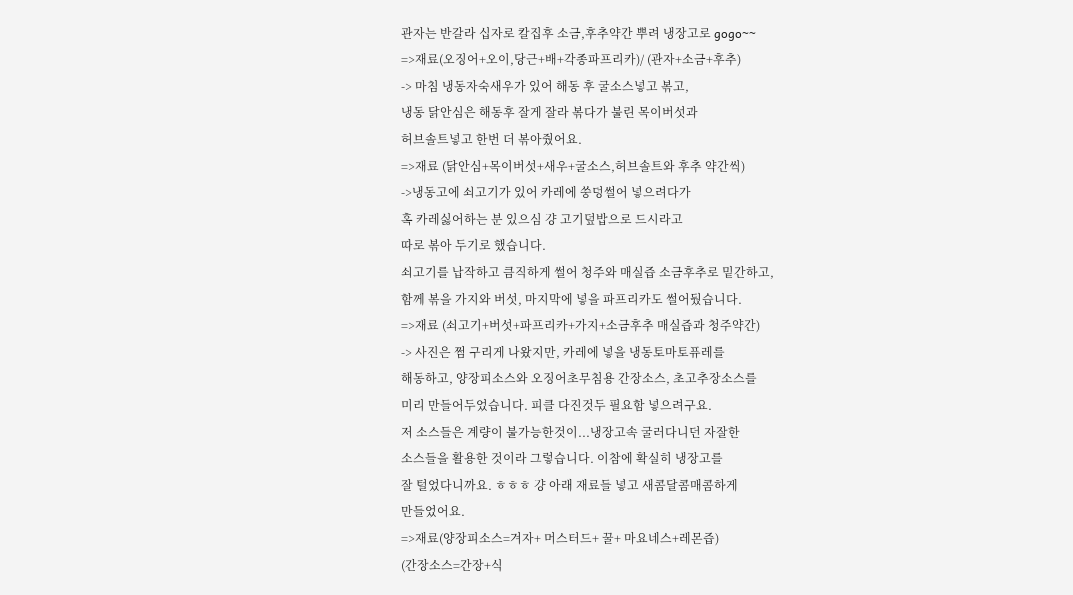관자는 반갈라 십자로 칼집후 소금,후추약간 뿌려 냉장고로 gogo~~
=>재료(오징어+오이,당근+배+각종파프리카)/ (관자+소금+후추)
-> 마침 냉동자숙새우가 있어 해동 후 굴소스넣고 볶고,
냉동 닭안심은 해동후 잘게 잘라 볶다가 불린 목이버섯과
허브솔트넣고 한번 더 볶아줬어요.
=>재료 (닭안심+목이버섯+새우+굴소스,허브솔트와 후추 약간씩)
->냉동고에 쇠고기가 있어 카레에 쑹덩썰어 넣으려다가
혹 카레싫어하는 분 있으심 걍 고기덮밥으로 드시라고
따로 볶아 두기로 했습니다.
쇠고기를 납작하고 큼직하게 썰어 청주와 매실즙 소금후추로 밑간하고,
함께 볶을 가지와 버섯, 마지막에 넣을 파프리카도 썰어뒀습니다.
=>재료 (쇠고기+버섯+파프리카+가지+소금후추 매실즙과 청주약간)
-> 사진은 쩜 구리게 나왔지만, 카레에 넣을 냉동토마토퓨레를
해동하고, 양장피소스와 오징어초무침용 간장소스, 초고추장소스를
미리 만들어두었습니다. 피클 다진것두 필요함 넣으려구요.
저 소스들은 계량이 불가능한것이...냉장고속 굴러다니던 자잘한
소스들을 활용한 것이라 그렇습니다. 이참에 확실히 냉장고를
잘 털었다니까요. ㅎㅎㅎ 걍 아래 재료들 넣고 새콤달콤매콤하게
만들었어요.
=>재료(양장피소스=겨자+ 머스터드+ 꿀+ 마요네스+레몬즙)
(간장소스=간장+식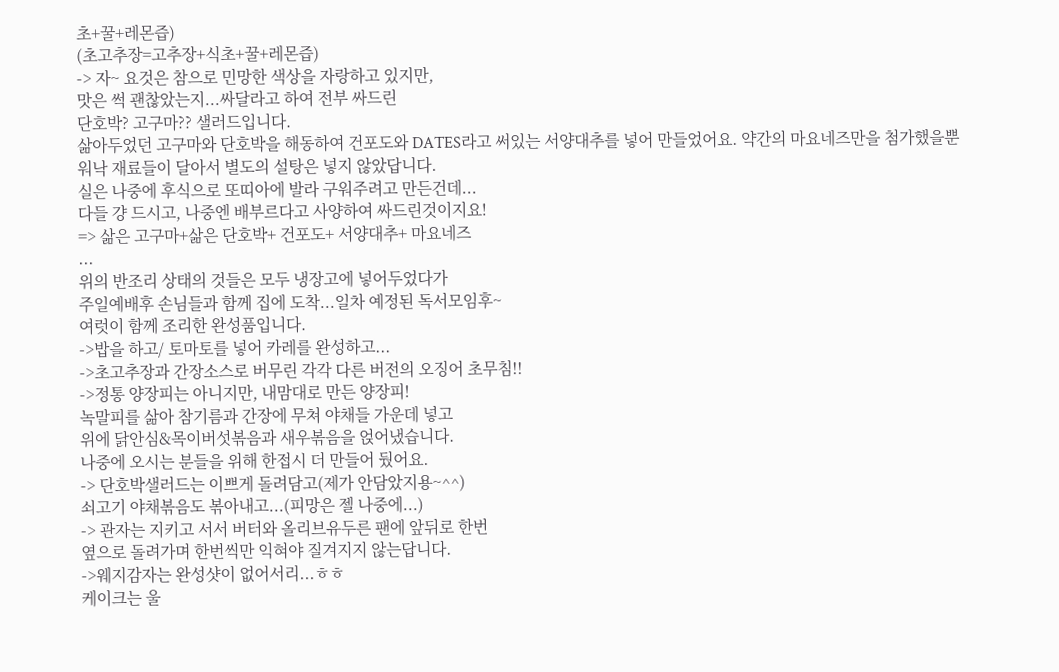초+꿀+레몬즙)
(초고추장=고추장+식초+꿀+레몬즙)
-> 자~ 요것은 참으로 민망한 색상을 자랑하고 있지만,
맛은 썩 괜찮았는지...싸달라고 하여 전부 싸드린
단호박? 고구마?? 샐러드입니다.
삶아두었던 고구마와 단호박을 해동하여 건포도와 DATES라고 써있는 서양대추를 넣어 만들었어요. 약간의 마요네즈만을 첨가했을뿐
워낙 재료들이 달아서 별도의 설탕은 넣지 않았답니다.
실은 나중에 후식으로 또띠아에 발라 구워주려고 만든건데...
다들 걍 드시고, 나중엔 배부르다고 사양하여 싸드린것이지요!
=> 삶은 고구마+삶은 단호박+ 건포도+ 서양대추+ 마요네즈
...
위의 반조리 상태의 것들은 모두 냉장고에 넣어두었다가
주일예배후 손님들과 함께 집에 도착...일차 예정된 독서모임후~
여럿이 함께 조리한 완성품입니다.
->밥을 하고/ 토마토를 넣어 카레를 완성하고...
->초고추장과 간장소스로 버무린 각각 다른 버전의 오징어 초무침!!
->정통 양장피는 아니지만, 내맘대로 만든 양장피!
녹말피를 삶아 참기름과 간장에 무쳐 야채들 가운데 넣고
위에 닭안심&목이버섯볶음과 새우볶음을 얹어냈습니다.
나중에 오시는 분들을 위해 한접시 더 만들어 뒀어요.
-> 단호박샐러드는 이쁘게 돌려담고(제가 안담았지용~^^)
쇠고기 야채볶음도 볶아내고...(피망은 젤 나중에...)
-> 관자는 지키고 서서 버터와 올리브유두른 팬에 앞뒤로 한번
옆으로 돌려가며 한번씩만 익혀야 질겨지지 않는답니다.
->웨지감자는 완성샷이 없어서리...ㅎㅎ
케이크는 울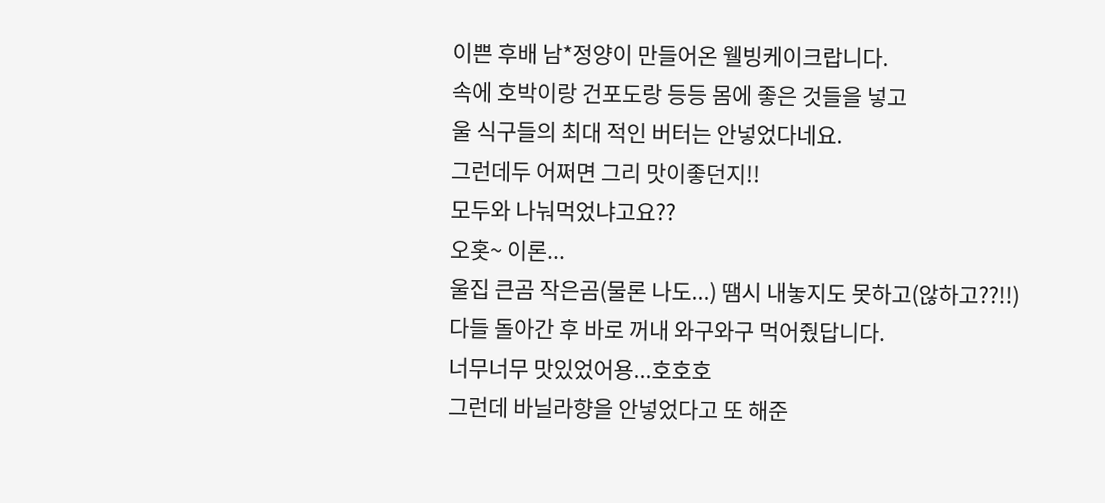이쁜 후배 남*정양이 만들어온 웰빙케이크랍니다.
속에 호박이랑 건포도랑 등등 몸에 좋은 것들을 넣고
울 식구들의 최대 적인 버터는 안넣었다네요.
그런데두 어쩌면 그리 맛이좋던지!!
모두와 나눠먹었냐고요??
오홋~ 이론...
울집 큰곰 작은곰(물론 나도...) 땜시 내놓지도 못하고(않하고??!!)
다들 돌아간 후 바로 꺼내 와구와구 먹어줬답니다.
너무너무 맛있었어용...호호호
그런데 바닐라향을 안넣었다고 또 해준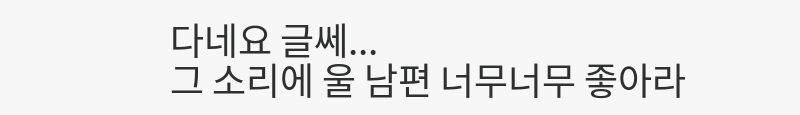다네요 글쎄...
그 소리에 울 남편 너무너무 좋아라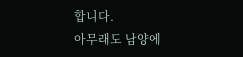합니다.
아무래도 남양에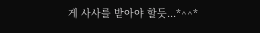게 사사를 받아야 할듯...*^^*